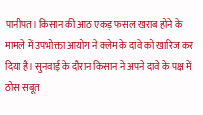पानीपत। किसान की आठ एकड़ फसल खराब होने के मामले में उपभोक्ता आयोग ने क्लेम के दावे को खारिज कर दिया है। सुनवाई के दौरान किसान ने अपने दावे के पक्ष में ठोस सबूत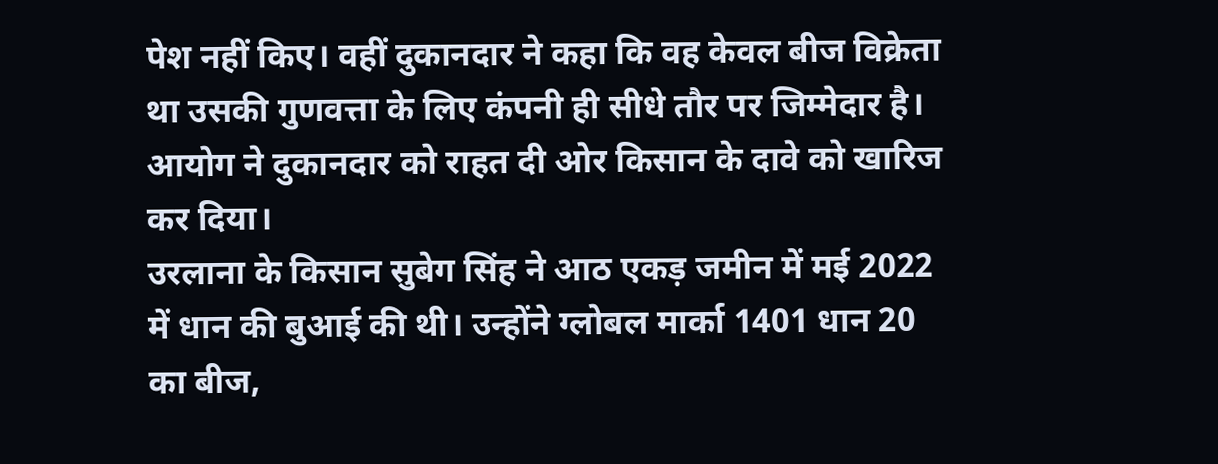पेश नहीं किए। वहीं दुकानदार ने कहा कि वह केवल बीज विक्रेता था उसकी गुणवत्ता के लिए कंपनी ही सीधे तौर पर जिम्मेदार है। आयोग ने दुकानदार को राहत दी ओर किसान के दावे को खारिज कर दिया।
उरलाना के किसान सुबेग सिंह ने आठ एकड़ जमीन में मई 2022 में धान की बुआई की थी। उन्होंने ग्लोबल मार्का 1401 धान 20 का बीज,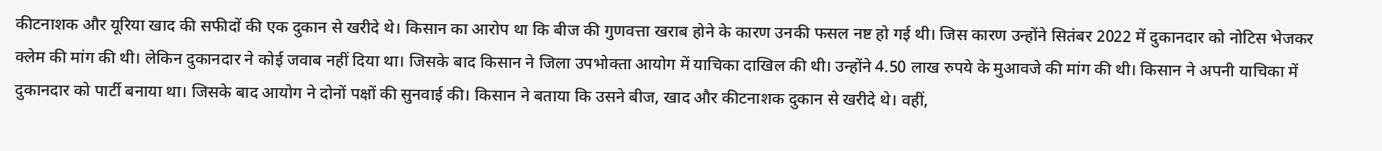कीटनाशक और यूरिया खाद की सफीदों की एक दुकान से खरीदे थे। किसान का आरोप था कि बीज की गुणवत्ता खराब होने के कारण उनकी फसल नष्ट हो गई थी। जिस कारण उन्होंने सितंबर 2022 में दुकानदार को नोटिस भेजकर क्लेम की मांग की थी। लेकिन दुकानदार ने कोई जवाब नहीं दिया था। जिसके बाद किसान ने जिला उपभोक्ता आयोग में याचिका दाखिल की थी। उन्होंने 4.50 लाख रुपये के मुआवजे की मांग की थी। किसान ने अपनी याचिका में दुकानदार को पार्टी बनाया था। जिसके बाद आयोग ने दोनों पक्षों की सुनवाई की। किसान ने बताया कि उसने बीज, खाद और कीटनाशक दुकान से खरीदे थे। वहीं,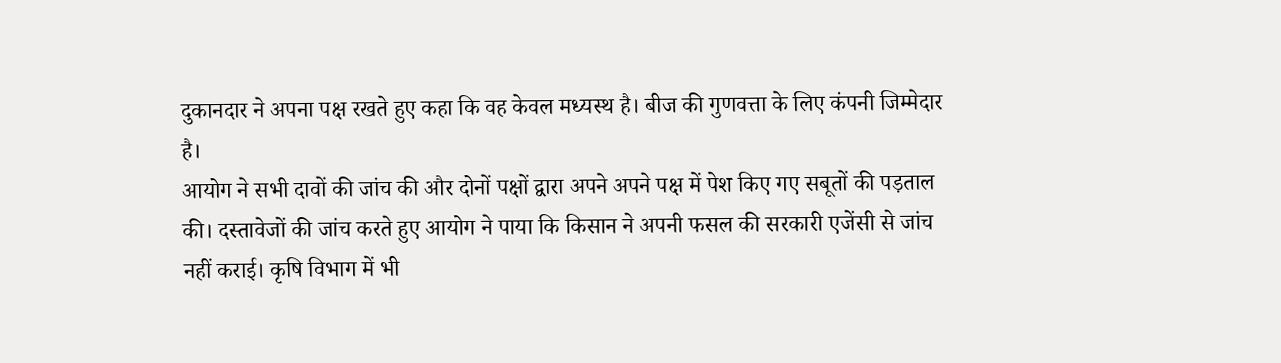दुकानदार ने अपना पक्ष रखते हुए कहा कि वह केवल मध्यस्थ है। बीज की गुणवत्ता के लिए कंपनी जिम्मेदार है।
आयोग ने सभी दावों की जांच की और दोनों पक्षों द्वारा अपने अपने पक्ष में पेश किए गए सबूतों की पड़ताल की। दस्तावेजों की जांच करते हुए आयोग ने पाया कि किसान ने अपनी फसल की सरकारी एजेंसी से जांच नहीं कराई। कृषि विभाग में भी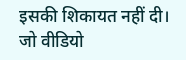इसकी शिकायत नहीं दी। जो वीडियो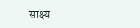साक्ष्य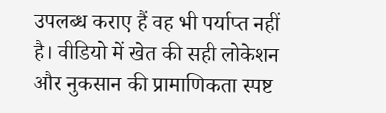उपलब्ध कराए हैं वह भी पर्याप्त नहीं है। वीडियो में खेत की सही लोकेशन और नुकसान की प्रामाणिकता स्पष्ट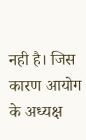नही है। जिस कारण आयोग के अध्यक्ष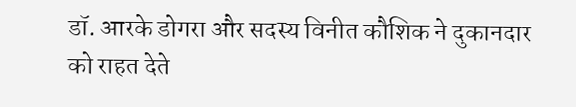डॉ. आरके डोगरा और सदस्य विनीत कौशिक ने दुकानदार को राहत देते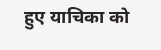हुए याचिका को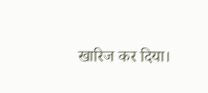खारिज कर दिया।